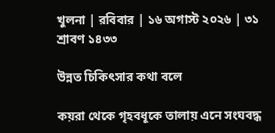খুলনা | রবিবার | ১৬ অগাস্ট ২০২৬ | ৩১ শ্রাবণ ১৪৩৩

উন্নত চিকিৎসার কথা বলে

কয়রা থেকে গৃহবধূকে তালায় এনে সংঘবদ্ধ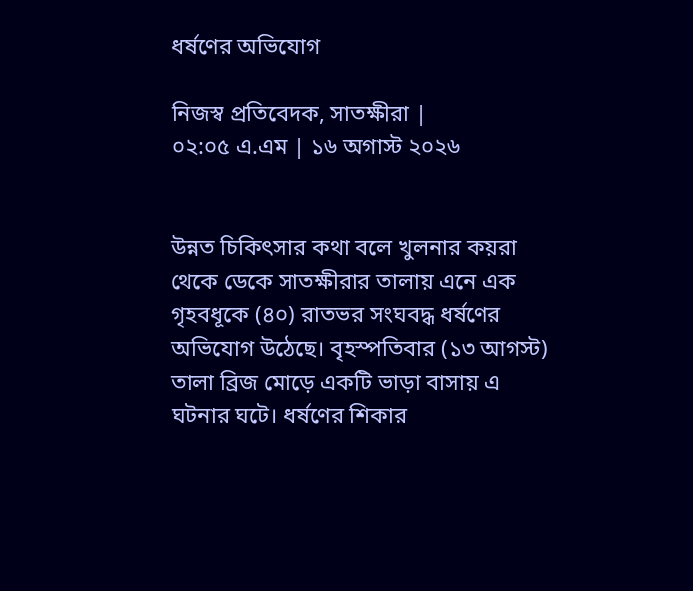ধর্ষণের অভিযোগ

নিজস্ব প্রতিবেদক, সাতক্ষীরা |
০২:০৫ এ.এম | ১৬ অগাস্ট ২০২৬


উন্নত চিকিৎসার কথা বলে খুলনার কয়রা থেকে ডেকে সাতক্ষীরার তালায় এনে এক গৃহবধূকে (৪০) রাতভর সংঘবদ্ধ ধর্ষণের অভিযোগ উঠেছে। বৃহস্পতিবার (১৩ আগস্ট) তালা ব্রিজ মোড়ে একটি ভাড়া বাসায় এ ঘটনার ঘটে। ধর্ষণের শিকার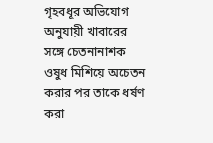গৃহবধূর অভিযোগ অনুযায়ী খাবারের সঙ্গে চেতনানাশক ওষুধ মিশিয়ে অচেতন করার পর তাকে ধর্ষণ করা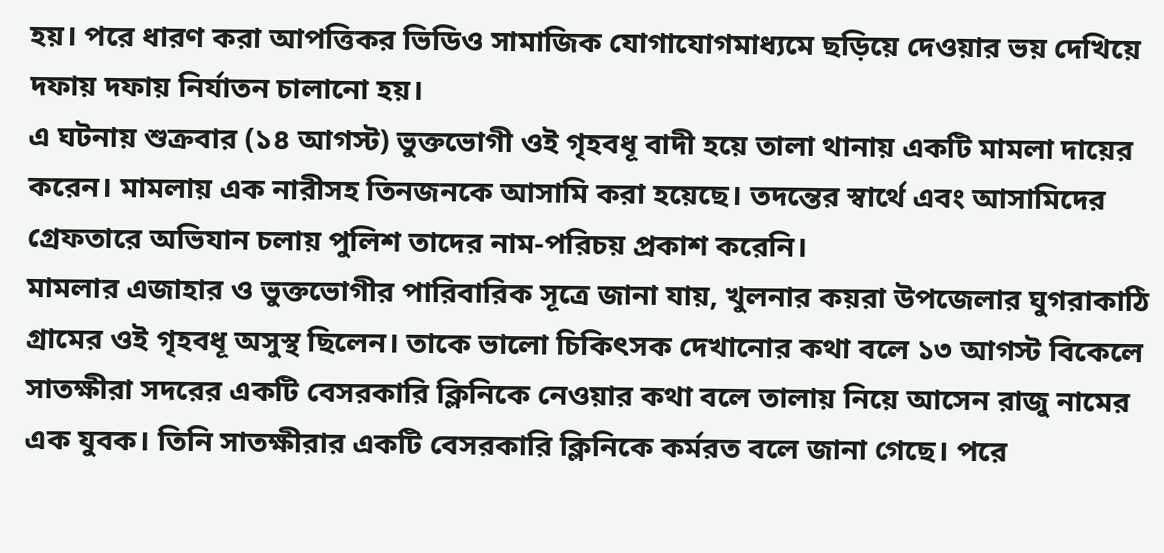হয়। পরে ধারণ করা আপত্তিকর ভিডিও সামাজিক যোগাযোগমাধ্যমে ছড়িয়ে দেওয়ার ভয় দেখিয়ে দফায় দফায় নির্যাতন চালানো হয়।
এ ঘটনায় শুক্রবার (১৪ আগস্ট) ভুক্তভোগী ওই গৃহবধূ বাদী হয়ে তালা থানায় একটি মামলা দায়ের করেন। মামলায় এক নারীসহ তিনজনকে আসামি করা হয়েছে। তদন্তের স্বার্থে এবং আসামিদের গ্রেফতারে অভিযান চলায় পুলিশ তাদের নাম-পরিচয় প্রকাশ করেনি।
মামলার এজাহার ও ভুক্তভোগীর পারিবারিক সূত্রে জানা যায়, খুলনার কয়রা উপজেলার ঘুগরাকাঠি গ্রামের ওই গৃহবধূ অসুস্থ ছিলেন। তাকে ভালো চিকিৎসক দেখানোর কথা বলে ১৩ আগস্ট বিকেলে সাতক্ষীরা সদরের একটি বেসরকারি ক্লিনিকে নেওয়ার কথা বলে তালায় নিয়ে আসেন রাজু নামের এক যুবক। তিনি সাতক্ষীরার একটি বেসরকারি ক্লিনিকে কর্মরত বলে জানা গেছে। পরে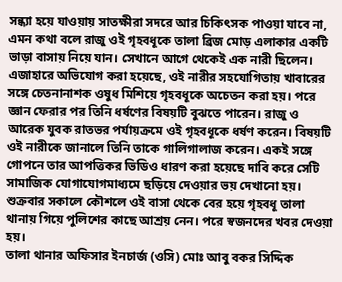সন্ধ্যা হয়ে যাওয়ায় সাতক্ষীরা সদরে আর চিকিৎসক পাওয়া যাবে না, এমন কথা বলে রাজু ওই গৃহবধূকে তালা ব্রিজ মোড় এলাকার একটি ভাড়া বাসায় নিয়ে যান। সেখানে আগে থেকেই এক নারী ছিলেন।
এজাহারে অভিযোগ করা হয়েছে, ওই নারীর সহযোগিতায় খাবারের সঙ্গে চেতনানাশক ওষুধ মিশিয়ে গৃহবধূকে অচেতন করা হয়। পরে জ্ঞান ফেরার পর তিনি ধর্ষণের বিষয়টি বুঝতে পারেন। রাজু ও আরেক যুবক রাতভর পর্যায়ক্রমে ওই গৃহবধূকে ধর্ষণ করেন। বিষয়টি ওই নারীকে জানালে তিনি তাকে গালিগালাজ করেন। একই সঙ্গে গোপনে তার আপত্তিকর ভিডিও ধারণ করা হয়েছে দাবি করে সেটি সামাজিক যোগাযোগমাধ্যমে ছড়িয়ে দেওয়ার ভয় দেখানো হয়। শুক্রবার সকালে কৌশলে ওই বাসা থেকে বের হয়ে গৃহবধূ তালা থানায় গিয়ে পুলিশের কাছে আশ্রয় নেন। পরে স্বজনদের খবর দেওয়া হয়।
তালা থানার অফিসার ইনচার্জ (ওসি) মোঃ আবু বকর সিদ্দিক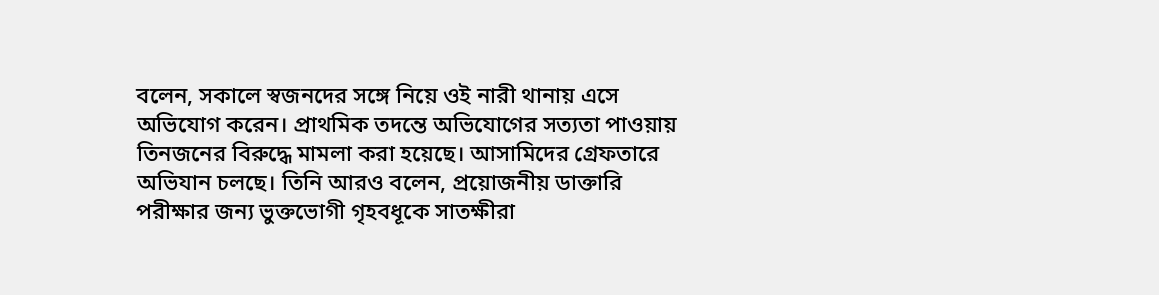বলেন, সকালে স্বজনদের সঙ্গে নিয়ে ওই নারী থানায় এসে অভিযোগ করেন। প্রাথমিক তদন্তে অভিযোগের সত্যতা পাওয়ায় তিনজনের বিরুদ্ধে মামলা করা হয়েছে। আসামিদের গ্রেফতারে অভিযান চলছে। তিনি আরও বলেন, প্রয়োজনীয় ডাক্তারি পরীক্ষার জন্য ভুক্তভোগী গৃহবধূকে সাতক্ষীরা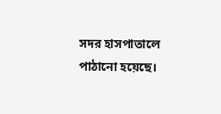সদর হাসপাতালে পাঠানো হয়েছে।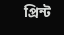প্রিন্ট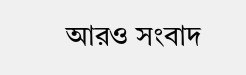আরও সংবাদ